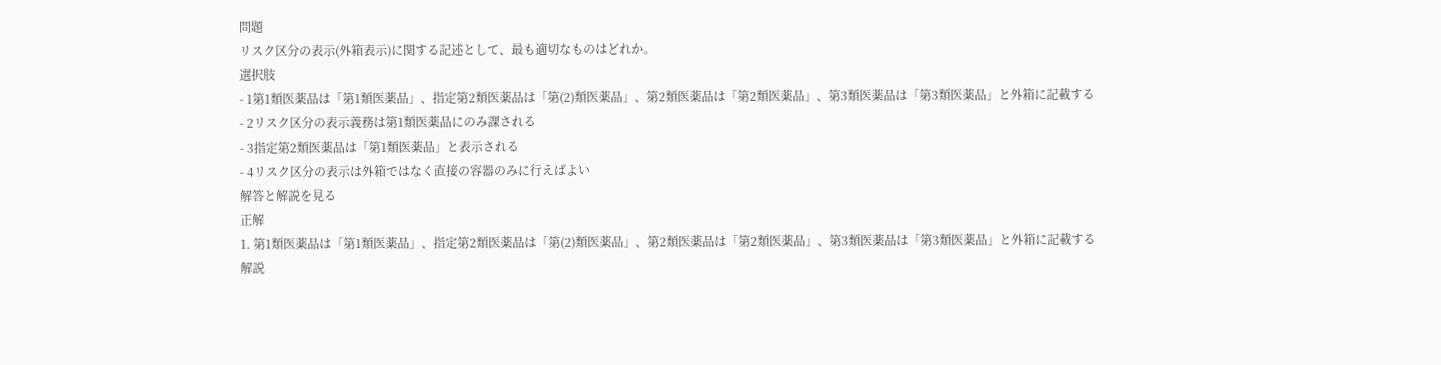問題
リスク区分の表示(外箱表示)に関する記述として、最も適切なものはどれか。
選択肢
- 1第1類医薬品は「第1類医薬品」、指定第2類医薬品は「第(2)類医薬品」、第2類医薬品は「第2類医薬品」、第3類医薬品は「第3類医薬品」と外箱に記載する
- 2リスク区分の表示義務は第1類医薬品にのみ課される
- 3指定第2類医薬品は「第1類医薬品」と表示される
- 4リスク区分の表示は外箱ではなく直接の容器のみに行えばよい
解答と解説を見る
正解
1. 第1類医薬品は「第1類医薬品」、指定第2類医薬品は「第(2)類医薬品」、第2類医薬品は「第2類医薬品」、第3類医薬品は「第3類医薬品」と外箱に記載する
解説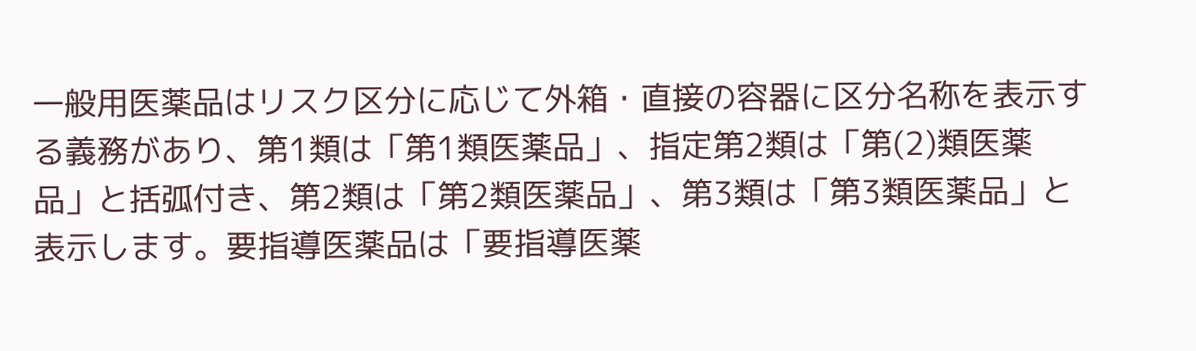一般用医薬品はリスク区分に応じて外箱・直接の容器に区分名称を表示する義務があり、第1類は「第1類医薬品」、指定第2類は「第(2)類医薬品」と括弧付き、第2類は「第2類医薬品」、第3類は「第3類医薬品」と表示します。要指導医薬品は「要指導医薬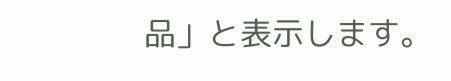品」と表示します。